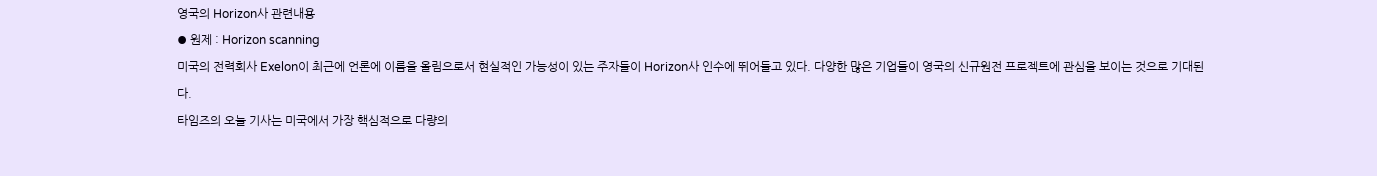영국의 Horizon사 관련내용
⦁ 원제 : Horizon scanning
미국의 전력회사 Exelon이 최근에 언론에 이름을 올림으로서 현실적인 가능성이 있는 주자들이 Horizon사 인수에 뛰어들고 있다. 다양한 많은 기업들이 영국의 신규원전 프로젝트에 관심을 보이는 것으로 기대된다.
타임즈의 오늘 기사는 미국에서 가장 핵심적으로 다량의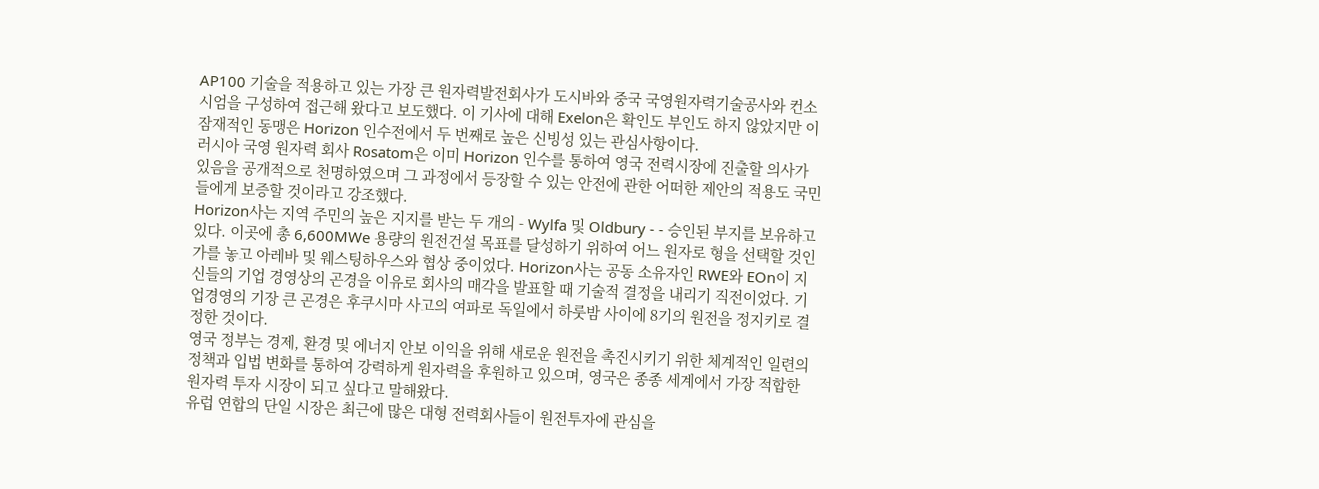AP100 기술을 적용하고 있는 가장 큰 원자력발전회사가 도시바와 중국 국영원자력기술공사와 컨소시엄을 구성하여 접근해 왔다고 보도했다. 이 기사에 대해 Exelon은 확인도 부인도 하지 않았지만 이 잠재적인 동맹은 Horizon 인수전에서 두 번째로 높은 신빙성 있는 관심사항이다.
러시아 국영 원자력 회사 Rosatom은 이미 Horizon 인수를 통하여 영국 전력시장에 진출할 의사가 있음을 공개적으로 천명하였으며 그 과정에서 등장할 수 있는 안전에 관한 어떠한 제안의 적용도 국민들에게 보증할 것이라고 강조했다.
Horizon사는 지역 주민의 높은 지지를 받는 두 개의 - Wylfa 및 Oldbury - - 승인된 부지를 보유하고 있다. 이곳에 총 6,600MWe 용량의 원전건설 목표를 달성하기 위하여 어느 원자로 형을 선택할 것인가를 놓고 아레바 및 웨스팅하우스와 협상 중이었다. Horizon사는 공동 소유자인 RWE와 EOn이 지신들의 기업 경영상의 곤경을 이유로 회사의 매각을 발표할 때 기술적 결정을 내리기 직전이었다. 기업경영의 기장 큰 곤경은 후쿠시마 사고의 여파로 독일에서 하룻밤 사이에 8기의 원전을 정지키로 결정한 것이다.
영국 정부는 경제, 환경 및 에너지 안보 이익을 위해 새로운 원전을 촉진시키기 위한 체계적인 일련의 정책과 입법 변화를 통하여 강력하게 원자력을 후원하고 있으며, 영국은 종종 세계에서 가장 적합한 원자력 투자 시장이 되고 싶다고 말해왔다.
유럽 연합의 단일 시장은 최근에 많은 대형 전력회사들이 원전투자에 관심을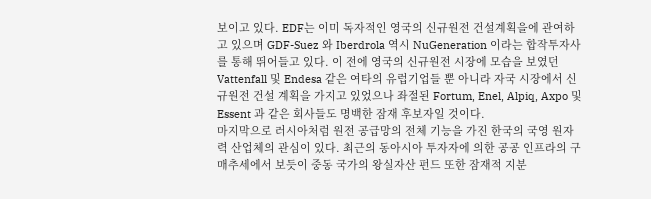보이고 있다. EDF는 이미 독자적인 영국의 신규원전 건설계획을에 관여하고 있으며 GDF-Suez 와 Iberdrola 역시 NuGeneration 이라는 합작투자사를 통해 뛰어들고 있다. 이 전에 영국의 신규원전 시장에 모습을 보였던 Vattenfall 및 Endesa 같은 여타의 유럽기업들 뿐 아니라 자국 시장에서 신규원전 건설 계획을 가지고 있었으나 좌절된 Fortum, Enel, Alpiq, Axpo 및 Essent 과 같은 회사들도 명백한 잠재 후보자일 것이다.
마지막으로 러시아처럼 원전 공급망의 전체 기능을 가진 한국의 국영 원자력 산업체의 관심이 있다. 최근의 동아시아 투자자에 의한 공공 인프라의 구매추세에서 보듯이 중동 국가의 왕실자산 펀드 또한 잠재적 지분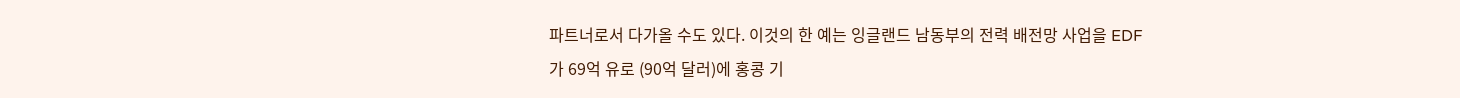파트너로서 다가올 수도 있다. 이것의 한 예는 잉글랜드 남동부의 전력 배전망 사업을 EDF가 69억 유로 (90억 달러)에 홍콩 기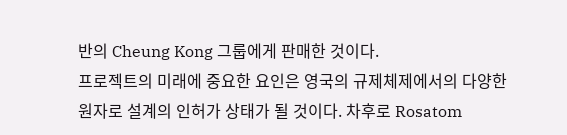반의 Cheung Kong 그룹에게 판매한 것이다.
프로젝트의 미래에 중요한 요인은 영국의 규제체제에서의 다양한 원자로 설계의 인허가 상태가 될 것이다. 차후로 Rosatom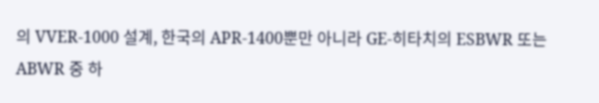의 VVER-1000 설계, 한국의 APR-1400뿐만 아니라 GE-히타치의 ESBWR 또는 ABWR 중 하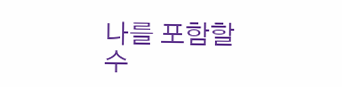나를 포함할 수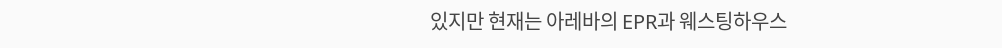있지만 현재는 아레바의 EPR과 웨스팅하우스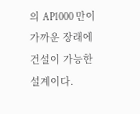의 AP1000 만이 가까운 장래에 건설이 가능한 설계이다.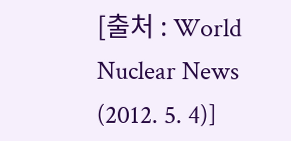[출처 : World Nuclear News (2012. 5. 4)]